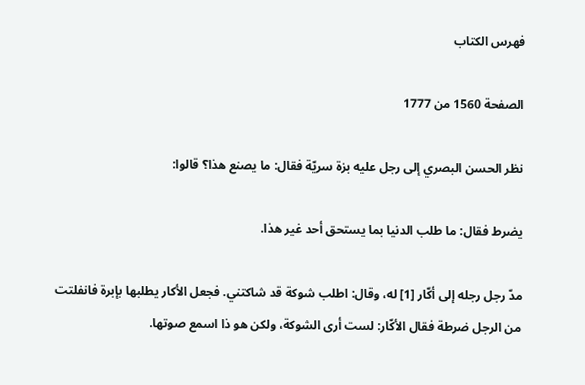فهرس الكتاب

الصفحة 1560 من 1777

نظر الحسن البصري إلى رجل عليه بزة سريّة فقال: ما يصنع هذا؟ قالوا:

يضرط فقال: ما طلب الدنيا بما يستحق أحد غير هذا.

مدّ رجل رجله إلى أكّار [1] له، وقال: اطلب شوكة قد شاكتني. فجعل الأكار يطلبها بإبرة فانفلتت من الرجل ضرطة فقال الأكّار: لست أرى الشوكة، ولكن هو ذا اسمع صوتها.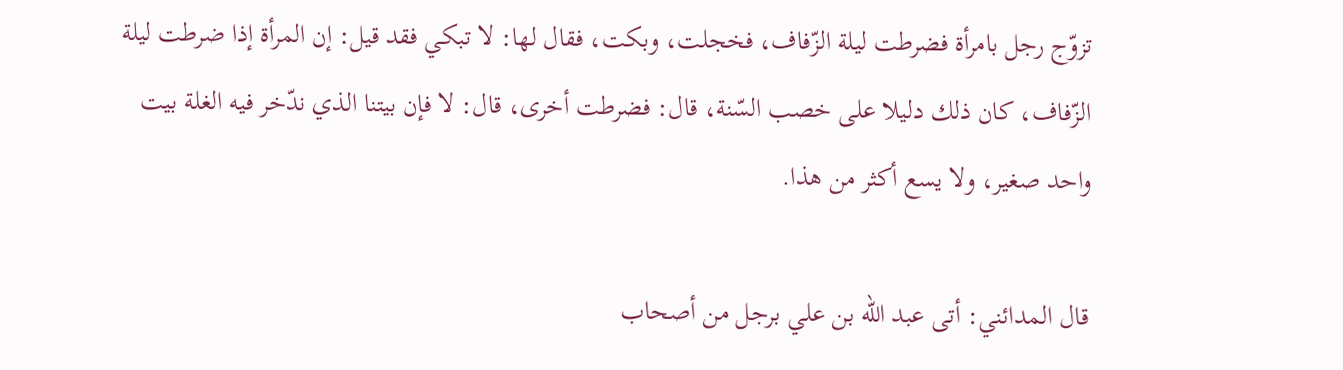تزوّج رجل بامرأة فضرطت ليلة الزّفاف، فخجلت، وبكت، فقال لها: لا تبكي فقد قيل: إن المرأة إذا ضرطت ليلة الزّفاف، كان ذلك دليلا على خصب السّنة، قال: فضرطت أخرى، قال: لا فإن بيتنا الذي ندّخر فيه الغلة بيت واحد صغير، ولا يسع أكثر من هذا.

قال المدائني: أتى عبد الله بن علي برجل من أصحاب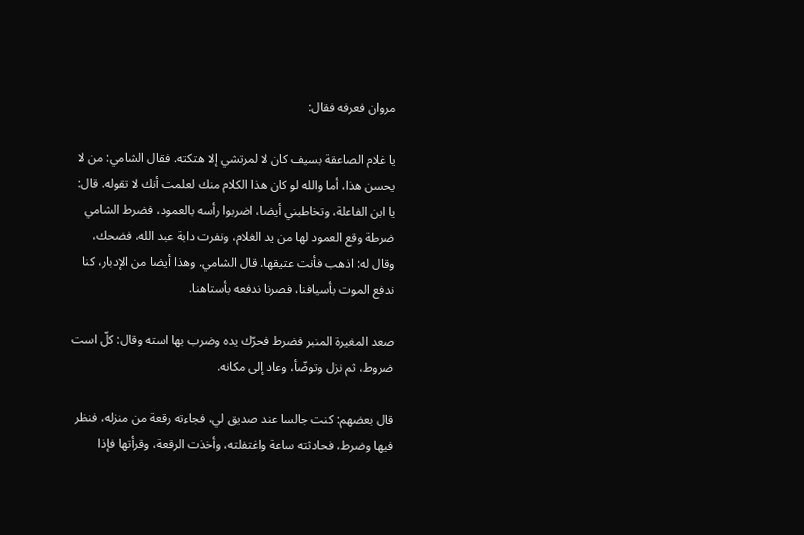مروان فعرفه فقال:

يا غلام الصاعقة بسيف كان لا لمرتشي إلا هتكته. فقال الشامي: من لا يحسن هذا، أما والله لو كان هذا الكلام منك لعلمت أنك لا تقوله. قال: يا ابن الفاعلة، وتخاطبني أيضا، اضربوا رأسه بالعمود، فضرط الشامي ضرطة وقع العمود لها من يد الغلام، ونفرت دابة عبد الله، فضحك، وقال له: اذهب فأنت عتيقها. قال الشامي. وهذا أيضا من الإدبار، كنا ندفع الموت بأسيافنا، فصرنا ندفعه بأستاهنا.

صعد المغيرة المنبر فضرط فحرّك يده وضرب بها استه وقال: كلّ است ضروط، ثم نزل وتوضّأ، وعاد إلى مكانه.

قال بعضهم: كنت جالسا عند صديق لي، فجاءته رقعة من منزله، فنظر فيها وضرط، فحادثته ساعة واغتفلته، وأخذت الرقعة، وقرأتها فإذا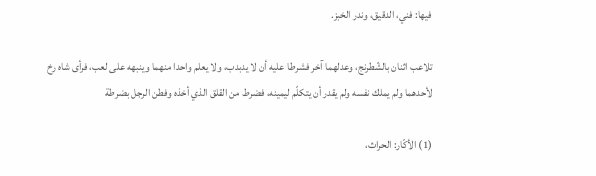فيها: فني، الدقيق، وندر الخبز.

تلاعب اثنان بالشّطرنج، وعدلهما آخر فشرطا عليه أن لا يدبدب، ولا يعلم واحدا منهما وينبهه على لعب، فرأى شاه رخ لأحدهما ولم يملك نفسه ولم يقدر أن يتكلّم ليمينه، فضرط من القلق الذي أخذه وفطن الرجل بضرطة

(1) الأكّار: الحراث،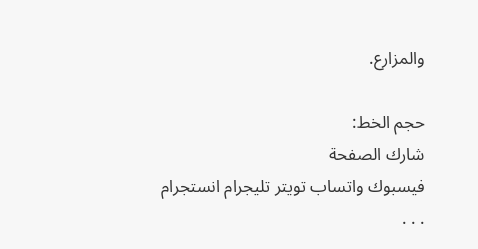والمزارع.

حجم الخط:
شارك الصفحة
فيسبوك واتساب تويتر تليجرام انستجرام
. . .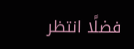فضلًا انتظر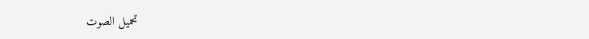تحميل الصوت